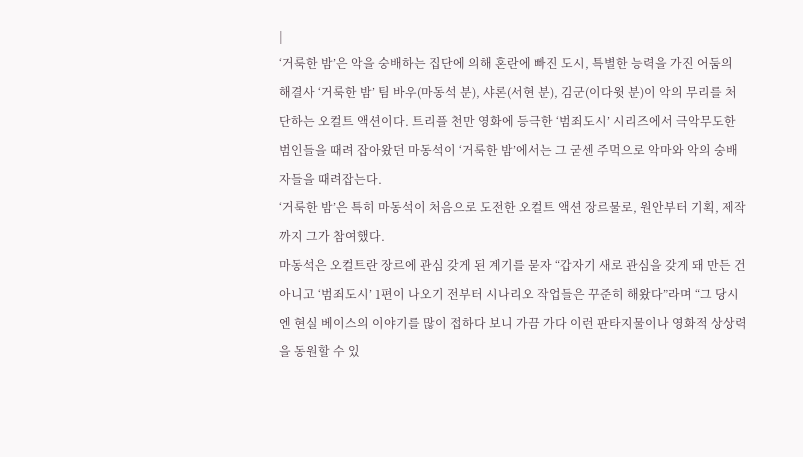|
‘거룩한 밤’은 악을 숭배하는 집단에 의해 혼란에 빠진 도시, 특별한 능력을 가진 어둠의 해결사 ‘거룩한 밤’ 팀 바우(마동석 분), 샤론(서현 분), 김군(이다윗 분)이 악의 무리를 처단하는 오컬트 액션이다. 트리플 천만 영화에 등극한 ‘범죄도시’ 시리즈에서 극악무도한 범인들을 때려 잡아왔던 마동석이 ‘거룩한 밤’에서는 그 굳센 주먹으로 악마와 악의 숭배자들을 때려잡는다.
‘거룩한 밤’은 특히 마동석이 처음으로 도전한 오컬트 액션 장르물로, 원안부터 기획, 제작까지 그가 참여했다.
마동석은 오컬트란 장르에 관심 갖게 된 계기를 묻자 “갑자기 새로 관심을 갖게 돼 만든 건 아니고 ‘범죄도시’ 1편이 나오기 전부터 시나리오 작업들은 꾸준히 해왔다”라며 “그 당시엔 현실 베이스의 이야기를 많이 접하다 보니 가끔 가다 이런 판타지물이나 영화적 상상력을 동원할 수 있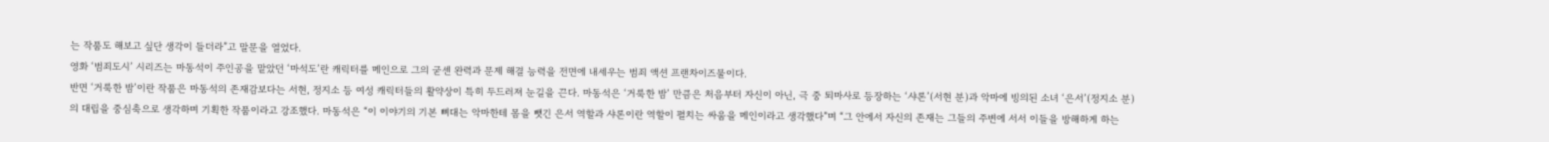는 작품도 해보고 싶단 생각이 들더라”고 말문을 열었다.
영화 ‘범죄도시’ 시리즈는 마동석이 주인공을 맡았던 ‘마석도’란 캐릭터를 메인으로 그의 굳센 완력과 문제 해결 능력을 전면에 내세우는 범죄 액션 프랜차이즈물이다.
반면 ‘거룩한 밤’이란 작품은 마동석의 존재감보다는 서현, 정지소 등 여성 캐릭터들의 활약상이 특히 두드러져 눈길을 끈다. 마동석은 ‘거룩한 밤’ 만큼은 처음부터 자신이 아닌, 극 중 퇴마사로 등장하는 ‘샤론’(서현 분)과 악마에 빙의된 소녀 ‘은서’(정지소 분)의 대립을 중심축으로 생각하며 기획한 작품이라고 강조했다. 마동석은 “이 이야기의 기본 뼈대는 악마한테 몸을 뺏긴 은서 역할과 샤론이란 역할이 펼치는 싸움을 메인이라고 생각했다”며 “그 안에서 자신의 존재는 그들의 주변에 서서 이들을 방해하게 하는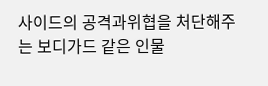사이드의 공격과위협을 처단해주는 보디가드 같은 인물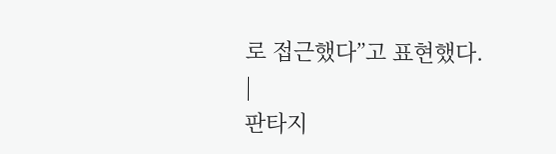로 접근했다”고 표현했다.
|
판타지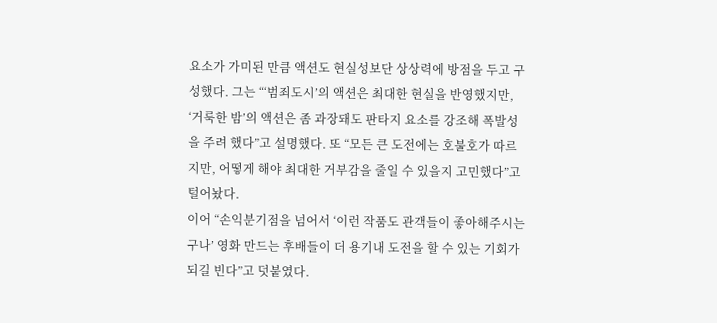요소가 가미된 만큼 액션도 현실성보단 상상력에 방점을 두고 구성했다. 그는 “‘범죄도시’의 액션은 최대한 현실을 반영했지만, ‘거룩한 밤’의 액션은 좀 과장돼도 판타지 요소를 강조해 폭발성을 주려 했다”고 설명했다. 또 “모든 큰 도전에는 호불호가 따르지만, 어떻게 해야 최대한 거부감을 줄일 수 있을지 고민했다”고 털어놨다.
이어 “손익분기점을 넘어서 ‘이런 작품도 관객들이 좋아해주시는구나’ 영화 만드는 후배들이 더 용기내 도전을 할 수 있는 기회가 되길 빈다”고 덧붙였다.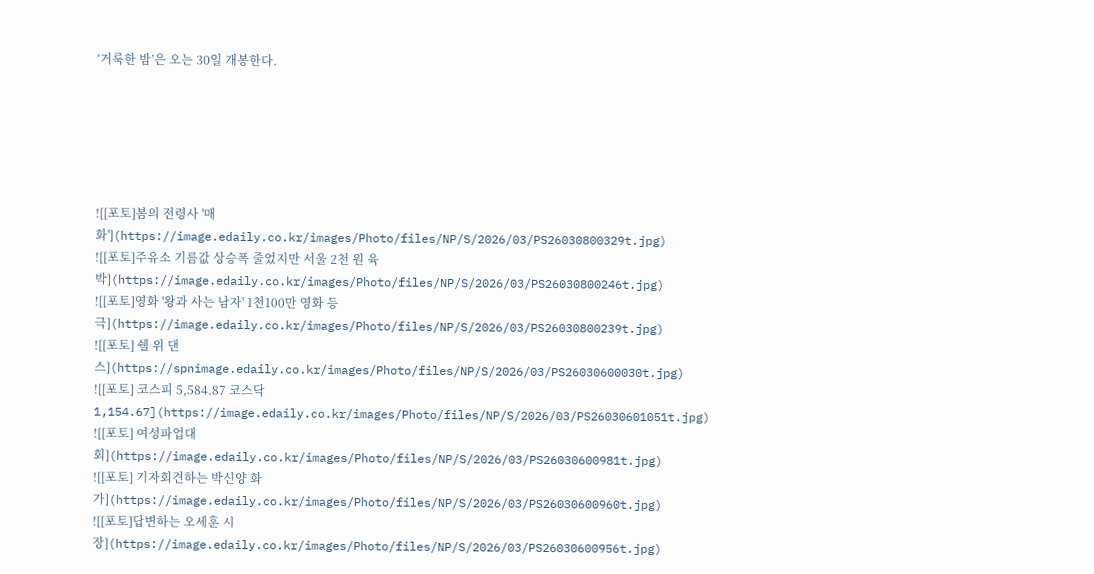‘거룩한 밤’은 오는 30일 개봉한다.






![[포토]봄의 전령사 '매화'](https://image.edaily.co.kr/images/Photo/files/NP/S/2026/03/PS26030800329t.jpg)
![[포토]주유소 기름값 상승폭 줄었지만 서울 2천 원 육박](https://image.edaily.co.kr/images/Photo/files/NP/S/2026/03/PS26030800246t.jpg)
![[포토]영화 '왕과 사는 남자' 1천100만 영화 등극](https://image.edaily.co.kr/images/Photo/files/NP/S/2026/03/PS26030800239t.jpg)
![[포토] 쉘 위 댄스](https://spnimage.edaily.co.kr/images/Photo/files/NP/S/2026/03/PS26030600030t.jpg)
![[포토] 코스피 5,584.87 코스닥 1,154.67](https://image.edaily.co.kr/images/Photo/files/NP/S/2026/03/PS26030601051t.jpg)
![[포토] 여성파업대회](https://image.edaily.co.kr/images/Photo/files/NP/S/2026/03/PS26030600981t.jpg)
![[포토] 기자회견하는 박신양 화가](https://image.edaily.co.kr/images/Photo/files/NP/S/2026/03/PS26030600960t.jpg)
![[포토]답변하는 오세훈 시장](https://image.edaily.co.kr/images/Photo/files/NP/S/2026/03/PS26030600956t.jpg)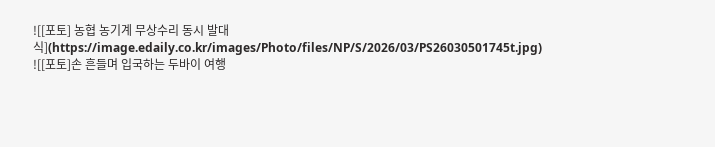![[포토] 농협 농기계 무상수리 동시 발대식](https://image.edaily.co.kr/images/Photo/files/NP/S/2026/03/PS26030501745t.jpg)
![[포토]손 흔들며 입국하는 두바이 여행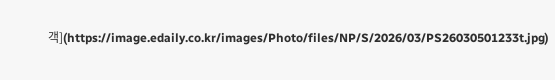객](https://image.edaily.co.kr/images/Photo/files/NP/S/2026/03/PS26030501233t.jpg)